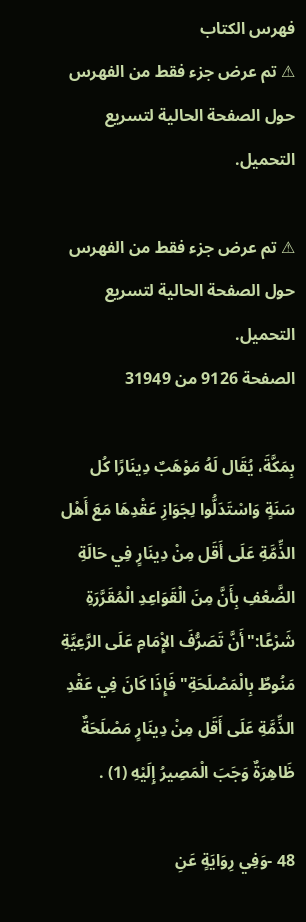فهرس الكتاب
⚠ تم عرض جزء فقط من الفهرس حول الصفحة الحالية لتسريع التحميل.

⚠ تم عرض جزء فقط من الفهرس حول الصفحة الحالية لتسريع التحميل.
الصفحة 9126 من 31949

بِمَكَّةَ، يُقَال لَهُ مَوْهَبٌ دِينَارًا كُل سَنَةٍ وَاسْتَدَلُّوا لِجَوَازِ عَقْدِهَا مَعَ أَهْل الذِّمَّةِ عَلَى أَقَل مِنْ دِينَارٍ فِي حَالَةِ الضَّعْفِ بِأَنَّ مِنَ الْقَوَاعِدِ الْمُقَرَّرَةِ شَرْعًا:"أَنَّ تَصَرُّفَ الإِْمَامِ عَلَى الرَّعِيَّةِ مَنُوطٌ بِالْمَصْلَحَةِ"فَإِذَا كَانَ فِي عَقْدِ الذِّمَّةِ عَلَى أَقَل مِنْ دِينَارٍ مَصْلَحَةٌ ظَاهِرَةٌ وَجَبَ الْمَصِيرُ إِلَيْهِ (1) .

48 -وَفِي رِوَايَةٍ عَنِ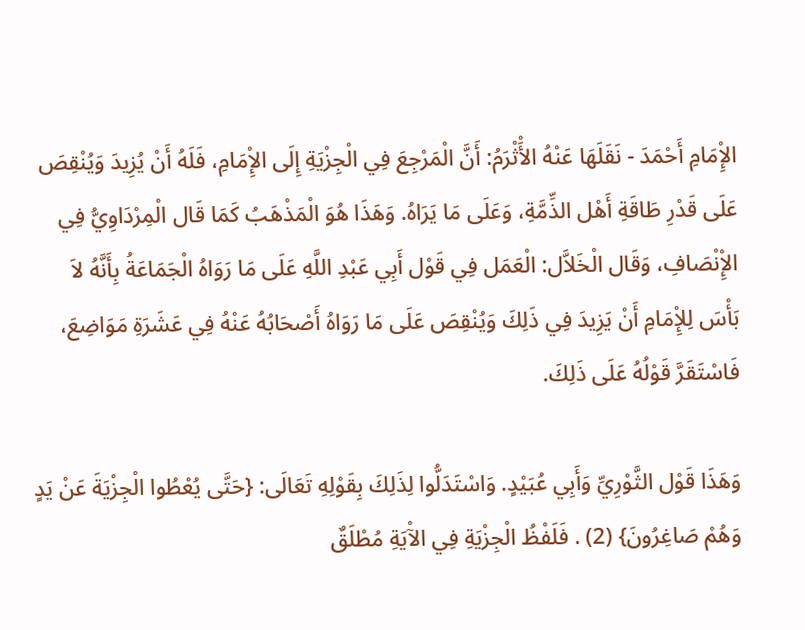الإِْمَامِ أَحْمَدَ - نَقَلَهَا عَنْهُ الأَْثْرَمُ: أَنَّ الْمَرْجِعَ فِي الْجِزْيَةِ إِلَى الإِْمَامِ، فَلَهُ أَنْ يُزِيدَ وَيُنْقِصَ عَلَى قَدْرِ طَاقَةِ أَهْل الذِّمَّةِ، وَعَلَى مَا يَرَاهُ. وَهَذَا هُوَ الْمَذْهَبُ كَمَا قَال الْمِرْدَاوِيُّ فِي الإِْنْصَافِ، وَقَال الْخَلاَّل: الْعَمَل فِي قَوْل أَبِي عَبْدِ اللَّهِ عَلَى مَا رَوَاهُ الْجَمَاعَةُ بِأَنَّهُ لاَ بَأْسَ لِلإِْمَامِ أَنْ يَزِيدَ فِي ذَلِكَ وَيُنْقِصَ عَلَى مَا رَوَاهُ أَصْحَابُهُ عَنْهُ فِي عَشَرَةِ مَوَاضِعَ، فَاسْتَقَرَّ قَوْلُهُ عَلَى ذَلِكَ.

وَهَذَا قَوْل الثَّوْرِيِّ وَأَبِي عُبَيْدٍ. وَاسْتَدَلُّوا لِذَلِكَ بِقَوْلِهِ تَعَالَى: {حَتَّى يُعْطُوا الْجِزْيَةَ عَنْ يَدٍ وَهُمْ صَاغِرُونَ} (2) . فَلَفْظُ الْجِزْيَةِ فِي الآْيَةِ مُطْلَقٌ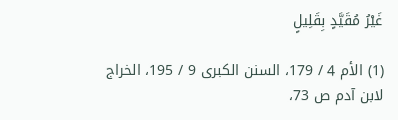غَيْرُ مُقَيَّدٍ بِقَلِيلٍ

(1) الأم 4 / 179، السنن الكبرى 9 / 195، الخراج لابن آدم ص 73،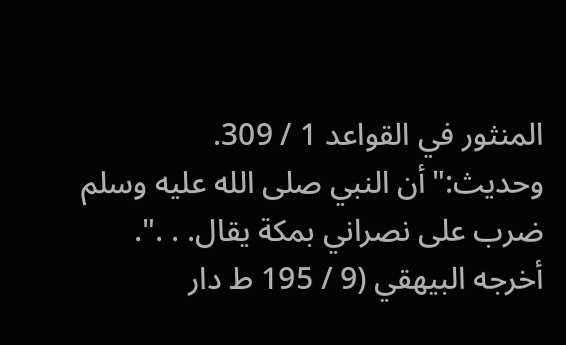المنثور في القواعد 1 / 309. وحديث:"أن النبي صلى الله عليه وسلم ضرب على نصراني بمكة يقال. . .". أخرجه البيهقي (9 / 195 ط دار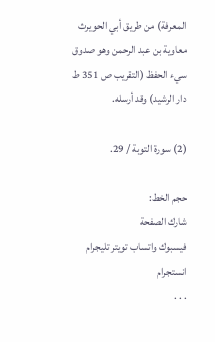المعرفة) من طريق أبي الحويرث معاوية بن عبد الرحمن وهو صدوق سيء الحفظ (التقريب ص 351 ط دار الرشيد) وقد أرسله.

(2) سورة التوبة / 29.

حجم الخط:
شارك الصفحة
فيسبوك واتساب تويتر تليجرام انستجرام
. . .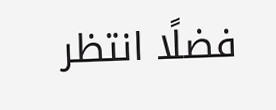فضلًا انتظر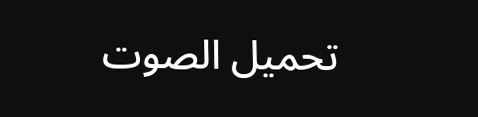تحميل الصوت